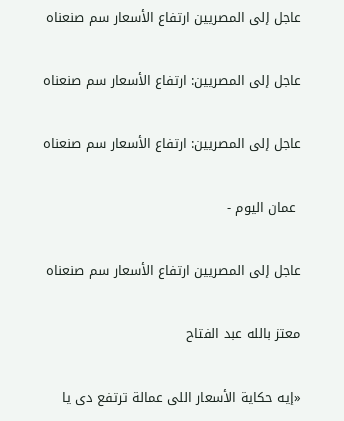عاجل إلى المصريين ارتفاع الأسعار سم صنعناه

عاجل إلى المصريين: ارتفاع الأسعار سم صنعناه

عاجل إلى المصريين: ارتفاع الأسعار سم صنعناه

 عمان اليوم -

عاجل إلى المصريين ارتفاع الأسعار سم صنعناه

معتز بالله عبد الفتاح

«إيه حكاية الأسعار اللى عمالة ترتفع دى يا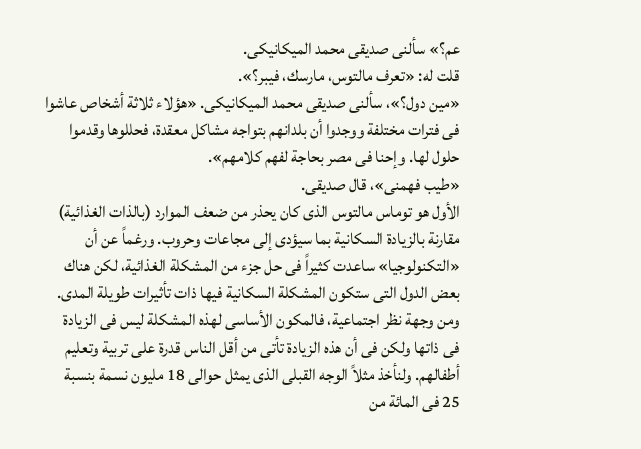عم؟» سألنى صديقى محمد الميكانيكى.
قلت له: «تعرف مالتوس، مارسك، فيبر؟».
«مين دول؟»، سألنى صديقى محمد الميكانيكى. «هؤلاء ثلاثة أشخاص عاشوا فى فترات مختلفة ووجدوا أن بلدانهم بتواجه مشاكل معقدة، فحللوها وقدموا حلول لها. وإحنا فى مصر بحاجة لفهم كلامهم».
«طيب فهمنى»، قال صديقى.
الأول هو توماس مالتوس الذى كان يحذر من ضعف الموارد (بالذات الغذائية) مقارنة بالزيادة السكانية بما سيؤدى إلى مجاعات وحروب. ورغماً عن أن «التكنولوجيا» ساعدت كثيراً فى حل جزء من المشكلة الغذائية، لكن هناك بعض الدول التى ستكون المشكلة السكانية فيها ذات تأثيرات طويلة المدى.
ومن وجهة نظر اجتماعية، فالمكون الأساسى لهذه المشكلة ليس فى الزيادة فى ذاتها ولكن فى أن هذه الزيادة تأتى من أقل الناس قدرة على تربية وتعليم أطفالهم. ولنأخذ مثلاً الوجه القبلى الذى يمثل حوالى 18 مليون نسمة بنسبة 25 فى المائة من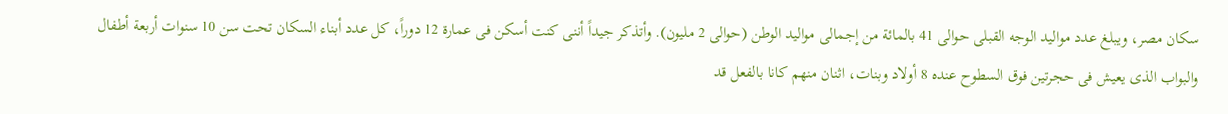سكان مصر، ويبلغ عدد مواليد الوجه القبلى حوالى 41 بالمائة من إجمالى مواليد الوطن (حوالى 2 مليون). وأتذكر جيداً أننى كنت أسكن فى عمارة 12 دوراً، كل عدد أبناء السكان تحت سن 10 سنوات أربعة أطفال والبواب الذى يعيش فى حجرتين فوق السطوح عنده 8 أولاد وبنات، اثنان منهم كانا بالفعل قد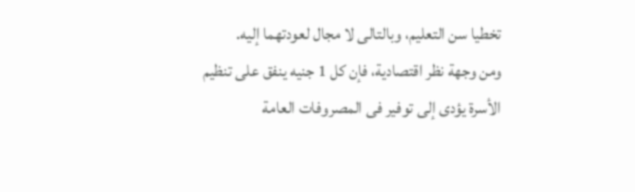تخطيا سن التعليم، وبالتالى لا مجال لعودتهما إليه.
ومن وجهة نظر اقتصادية، فإن كل 1 جنيه ينفق على تنظيم الأسرة يؤدى إلى توفير فى المصروفات العامة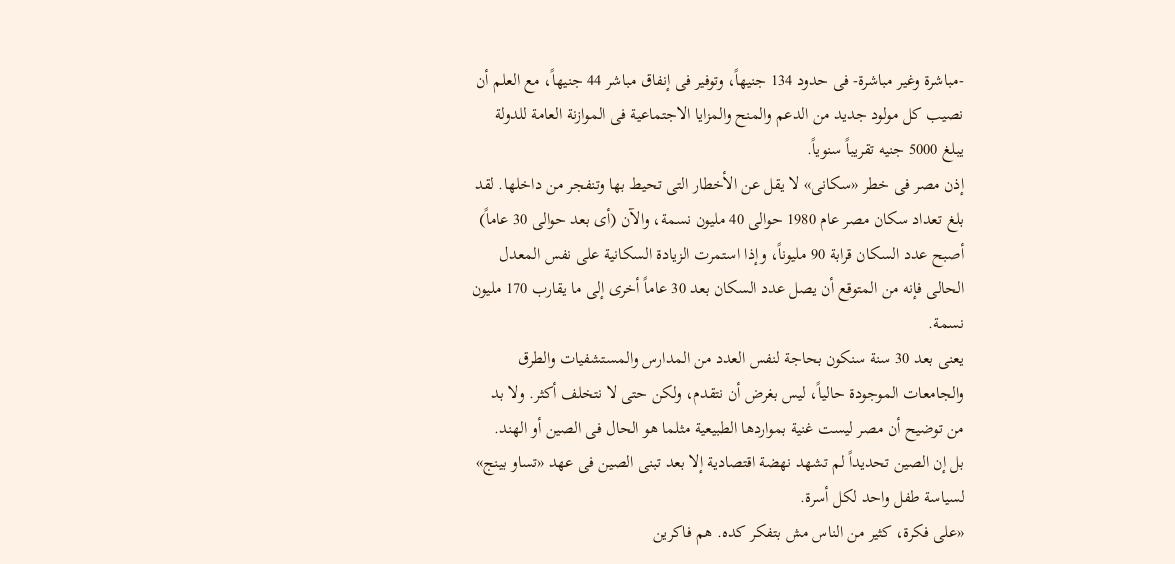-مباشرة وغير مباشرة- فى حدود 134 جنيهاً، وتوفير فى إنفاق مباشر 44 جنيهاً، مع العلم أن نصيب كل مولود جديد من الدعم والمنح والمزايا الاجتماعية فى الموازنة العامة للدولة يبلغ 5000 جنيه تقريباً سنوياً.
إذن مصر فى خطر «سكانى» لا يقل عن الأخطار التى تحيط بها وتنفجر من داخلها. لقد بلغ تعداد سكان مصر عام 1980 حوالى 40 مليون نسمة، والآن (أى بعد حوالى 30 عاماً) أصبح عدد السكان قرابة 90 مليوناً، وإذا استمرت الزيادة السكانية على نفس المعدل الحالى فإنه من المتوقع أن يصل عدد السكان بعد 30 عاماً أخرى إلى ما يقارب 170 مليون نسمة.
يعنى بعد 30 سنة سنكون بحاجة لنفس العدد من المدارس والمستشفيات والطرق والجامعات الموجودة حالياً، ليس بغرض أن نتقدم، ولكن حتى لا نتخلف أكثر. ولا بد من توضيح أن مصر ليست غنية بمواردها الطبيعية مثلما هو الحال فى الصين أو الهند.
بل إن الصين تحديداً لم تشهد نهضة اقتصادية إلا بعد تبنى الصين فى عهد «تساو بينج» لسياسة طفل واحد لكل أسرة.
«على فكرة، كثير من الناس مش بتفكر كده. هم فاكرين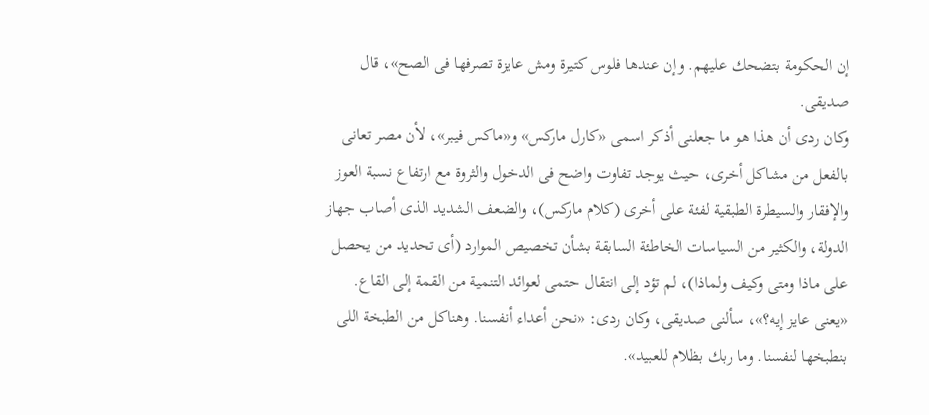إن الحكومة بتضحك عليهم. وإن عندها فلوس كتيرة ومش عايزة تصرفها فى الصح»، قال صديقى.
وكان ردى أن هذا هو ما جعلنى أذكر اسمى «كارل ماركس» و«ماكس فيبر»، لأن مصر تعانى بالفعل من مشاكل أخرى، حيث يوجد تفاوت واضح فى الدخول والثروة مع ارتفاع نسبة العوز والإفقار والسيطرة الطبقية لفئة على أخرى (كلام ماركس)، والضعف الشديد الذى أصاب جهاز الدولة، والكثير من السياسات الخاطئة السابقة بشأن تخصيص الموارد (أى تحديد من يحصل على ماذا ومتى وكيف ولماذا)، لم تؤد إلى انتقال حتمى لعوائد التنمية من القمة إلى القاع.
«يعنى عايز إيه؟»، سألنى صديقى، وكان ردى: «نحن أعداء أنفسنا. وهناكل من الطبخة اللى بنطبخها لنفسنا. وما ربك بظلام للعبيد».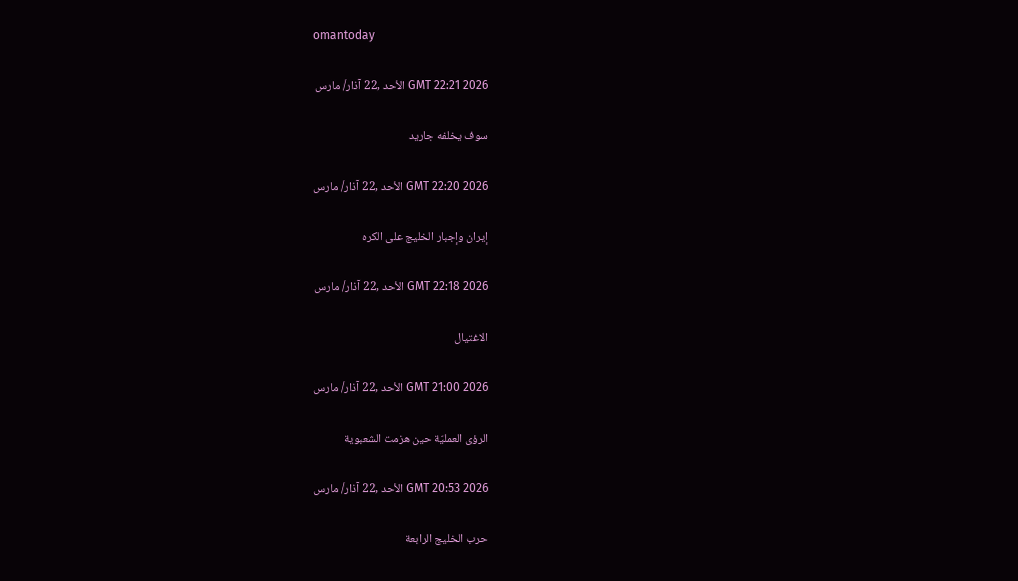omantoday

GMT 22:21 2026 الأحد ,22 آذار/ مارس

سوف يخلفه جاريد

GMT 22:20 2026 الأحد ,22 آذار/ مارس

إيران وإجبار الخليج على الكره

GMT 22:18 2026 الأحد ,22 آذار/ مارس

الاغتيال

GMT 21:00 2026 الأحد ,22 آذار/ مارس

الرؤى العمليّة حين هزمت الشعبوية

GMT 20:53 2026 الأحد ,22 آذار/ مارس

حرب الخليج الرابعة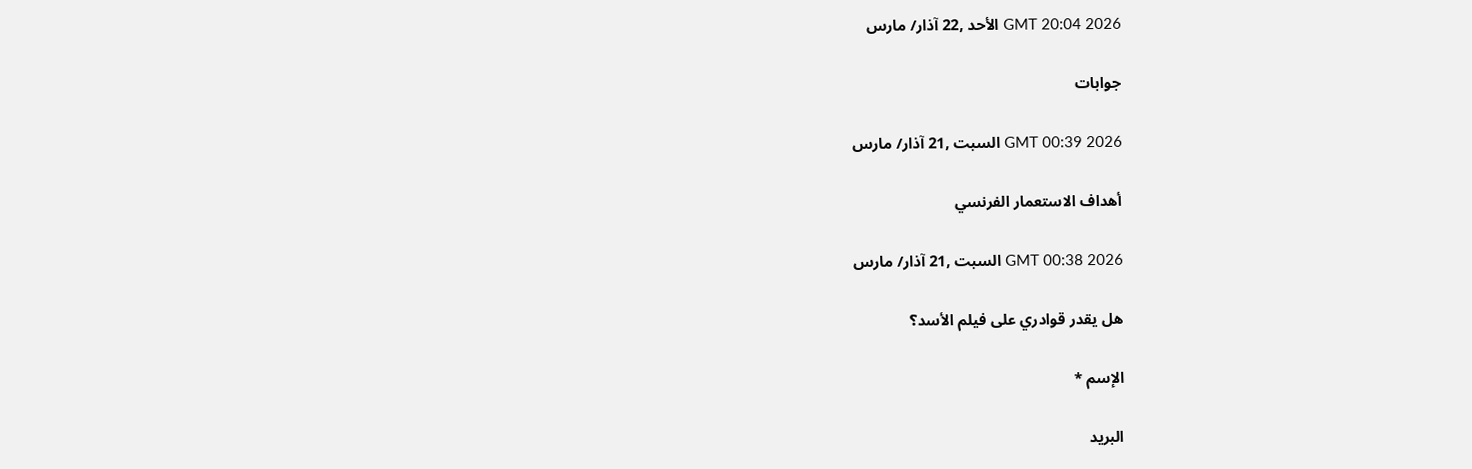GMT 20:04 2026 الأحد ,22 آذار/ مارس

جوابات

GMT 00:39 2026 السبت ,21 آذار/ مارس

أهداف الاستعمار الفرنسي

GMT 00:38 2026 السبت ,21 آذار/ مارس

هل يقدر قوادري على فيلم الأسد؟

الإسم *

البريد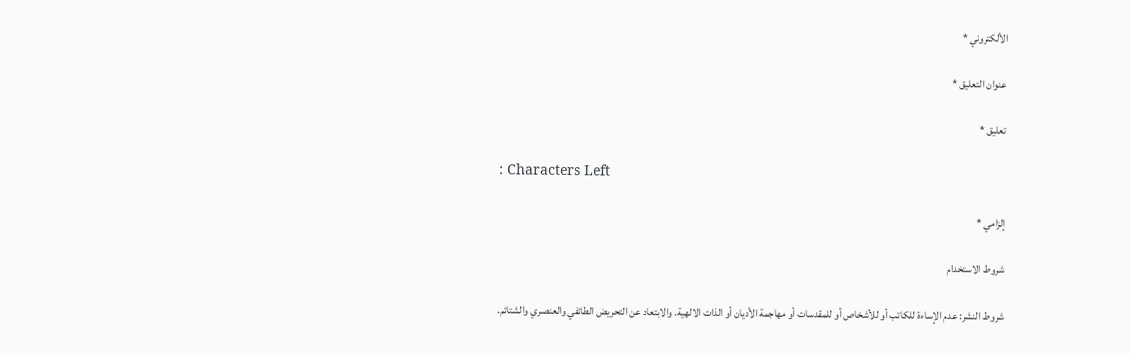الألكتروني *

عنوان التعليق *

تعليق *

: Characters Left

إلزامي *

شروط الاستخدام

شروط النشر: عدم الإساءة للكاتب أو للأشخاص أو للمقدسات أو مهاجمة الأديان أو الذات الالهية. والابتعاد عن التحريض الطائفي والعنصري والشتائم.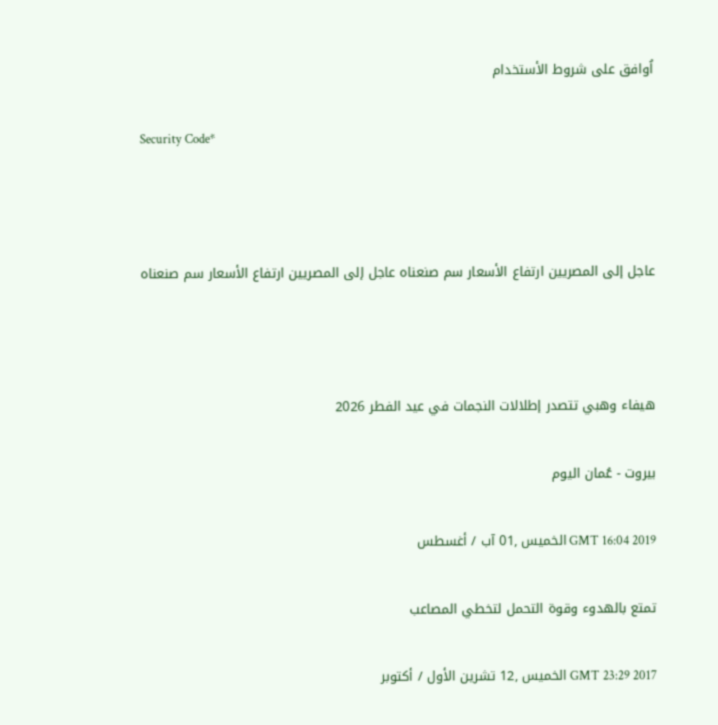اُوافق على شروط الأستخدام

Security Code*



عاجل إلى المصريين ارتفاع الأسعار سم صنعناه عاجل إلى المصريين ارتفاع الأسعار سم صنعناه



هيفاء وهبي تتصدر إطلالات النجمات في عيد الفطر 2026

بيروت - عُمان اليوم

GMT 16:04 2019 الخميس ,01 آب / أغسطس

تمتع بالهدوء وقوة التحمل لتخطي المصاعب

GMT 23:29 2017 الخميس ,12 تشرين الأول / أكتوبر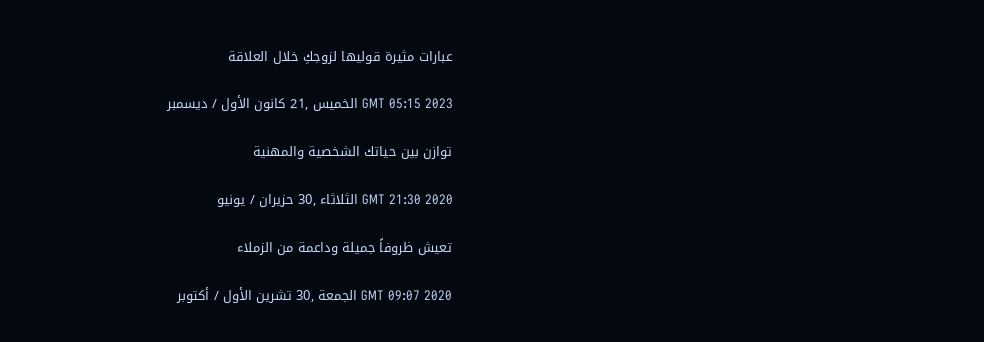عبارات مثيرة قوليها لزوجكِ خلال العلاقة

GMT 05:15 2023 الخميس ,21 كانون الأول / ديسمبر

توازن بين حياتك الشخصية والمهنية

GMT 21:30 2020 الثلاثاء ,30 حزيران / يونيو

تعيش ظروفاً جميلة وداعمة من الزملاء

GMT 09:07 2020 الجمعة ,30 تشرين الأول / أكتوبر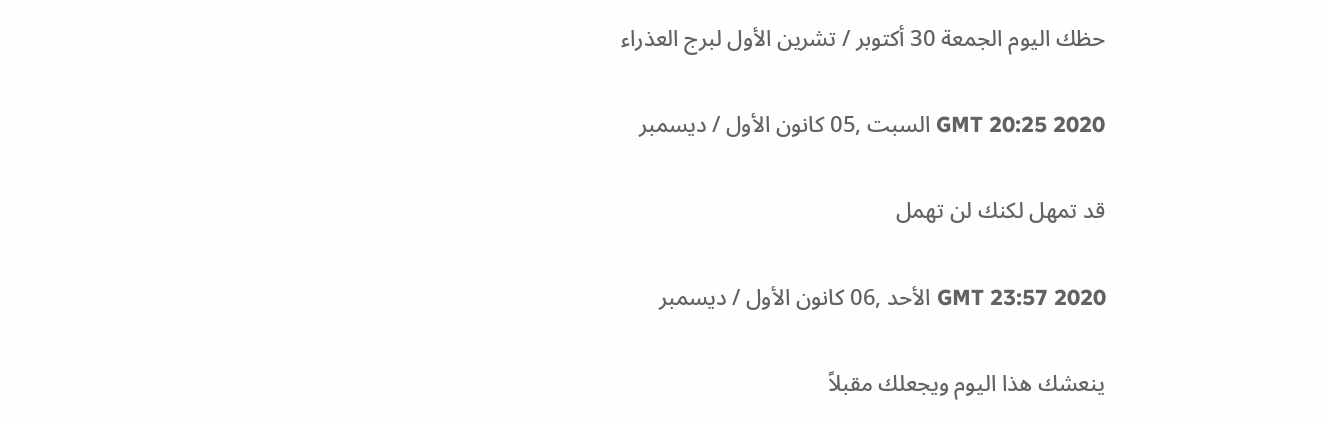حظك اليوم الجمعة 30 أكتوبر / تشرين الأول لبرج العذراء

GMT 20:25 2020 السبت ,05 كانون الأول / ديسمبر

قد تمهل لكنك لن تهمل

GMT 23:57 2020 الأحد ,06 كانون الأول / ديسمبر

ينعشك هذا اليوم ويجعلك مقبلاً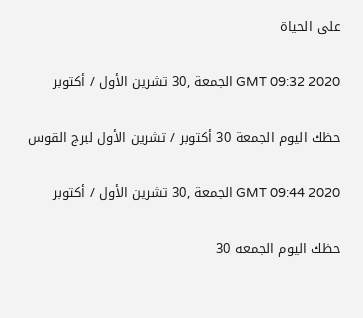على الحياة

GMT 09:32 2020 الجمعة ,30 تشرين الأول / أكتوبر

حظك اليوم الجمعة 30 أكتوبر / تشرين الأول لبرج القوس

GMT 09:44 2020 الجمعة ,30 تشرين الأول / أكتوبر

حظك اليوم الجمعه 30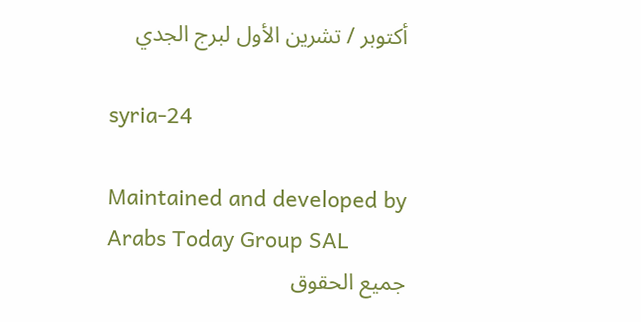أكتوبر / تشرين الأول لبرج الجدي

syria-24

Maintained and developed by Arabs Today Group SAL
جميع الحقوق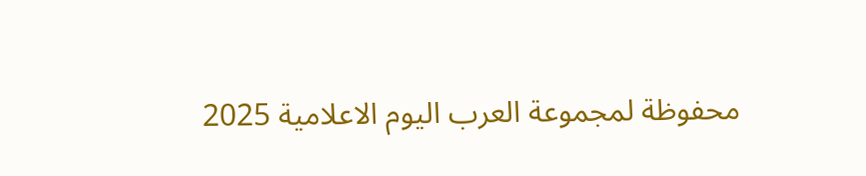محفوظة لمجموعة العرب اليوم الاعلامية 2025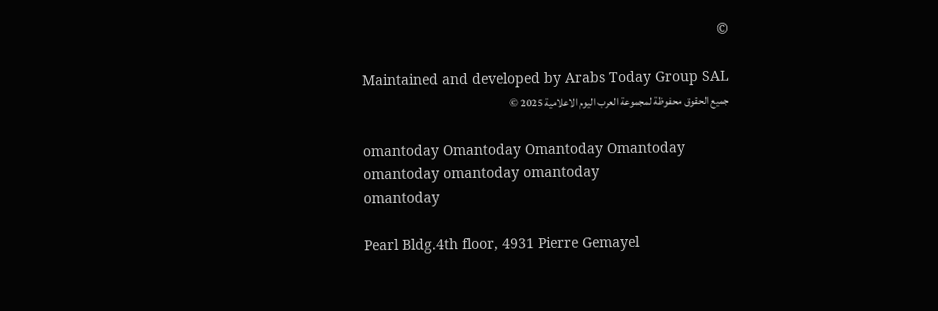©

Maintained and developed by Arabs Today Group SAL
جميع الحقوق محفوظة لمجموعة العرب اليوم الاعلامية 2025 ©

omantoday Omantoday Omantoday Omantoday
omantoday omantoday omantoday
omantoday

Pearl Bldg.4th floor, 4931 Pierre Gemayel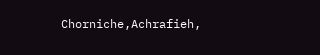Chorniche,Achrafieh,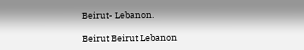Beirut- Lebanon.

Beirut Beirut Lebanon